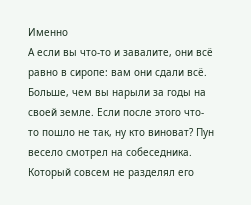Именно
А если вы что-то и завалите, они всё равно в сиропе: вам они сдали всё. Больше, чем вы нарыли за годы на своей земле. Если после этого что-то пошло не так, ну кто виноват? Пун весело смотрел на собеседника.
Который совсем не разделял его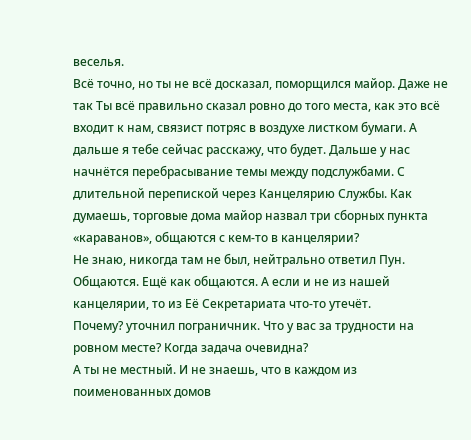веселья.
Всё точно, но ты не всё досказал, поморщился майор. Даже не так Ты всё правильно сказал ровно до того места, как это всё входит к нам, связист потряс в воздухе листком бумаги. А дальше я тебе сейчас расскажу, что будет. Дальше у нас начнётся перебрасывание темы между подслужбами. С длительной перепиской через Канцелярию Службы. Как думаешь, торговые дома майор назвал три сборных пункта «караванов», общаются с кем-то в канцелярии?
Не знаю, никогда там не был, нейтрально ответил Пун.
Общаются. Ещё как общаются. А если и не из нашей канцелярии, то из Её Секретариата что-то утечёт.
Почему? уточнил пограничник. Что у вас за трудности на ровном месте? Когда задача очевидна?
А ты не местный. И не знаешь, что в каждом из поименованных домов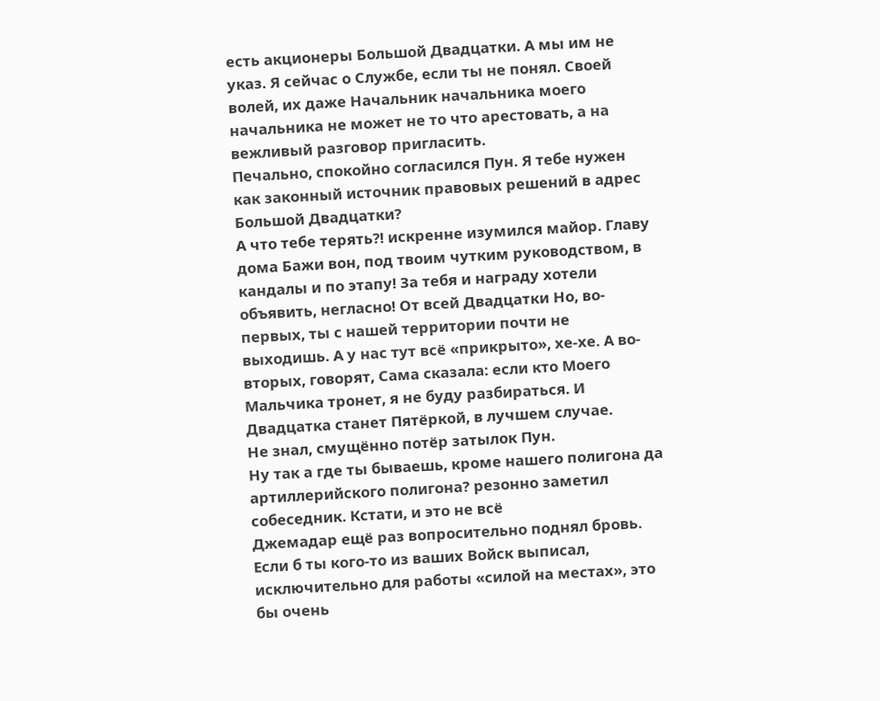есть акционеры Большой Двадцатки. А мы им не указ. Я сейчас о Службе, если ты не понял. Своей волей, их даже Начальник начальника моего начальника не может не то что арестовать, а на вежливый разговор пригласить.
Печально, спокойно согласился Пун. Я тебе нужен как законный источник правовых решений в адрес Большой Двадцатки?
А что тебе терять?! искренне изумился майор. Главу дома Бажи вон, под твоим чутким руководством, в кандалы и по этапу! За тебя и награду хотели объявить, негласно! От всей Двадцатки Но, во-первых, ты с нашей территории почти не выходишь. А у нас тут всё «прикрыто», хе-хе. А во-вторых, говорят, Сама сказала: если кто Моего Мальчика тронет, я не буду разбираться. И Двадцатка станет Пятёркой, в лучшем случае.
Не знал, смущённо потёр затылок Пун.
Ну так а где ты бываешь, кроме нашего полигона да артиллерийского полигона? резонно заметил собеседник. Кстати, и это не всё
Джемадар ещё раз вопросительно поднял бровь.
Если б ты кого-то из ваших Войск выписал, исключительно для работы «силой на местах», это бы очень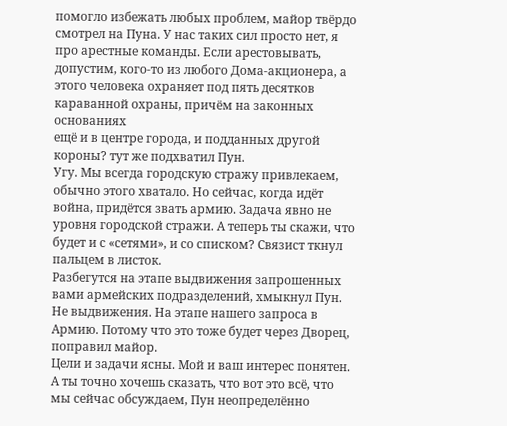помогло избежать любых проблем, майор твёрдо смотрел на Пуна. У нас таких сил просто нет, я про арестные команды. Если арестовывать, допустим, кого-то из любого Дома-акционера, а этого человека охраняет под пять десятков караванной охраны, причём на законных основаниях
ещё и в центре города, и подданных другой короны? тут же подхватил Пун.
Угу. Мы всегда городскую стражу привлекаем, обычно этого хватало. Но сейчас, когда идёт война, придётся звать армию. Задача явно не уровня городской стражи. А теперь ты скажи, что будет и с «сетями», и со списком? Связист ткнул пальцем в листок.
Разбегутся на этапе выдвижения запрошенных вами армейских подразделений, хмыкнул Пун.
Не выдвижения. На этапе нашего запроса в Армию. Потому что это тоже будет через Дворец, поправил майор.
Цели и задачи ясны. Мой и ваш интерес понятен. А ты точно хочешь сказать, что вот это всё, что мы сейчас обсуждаем, Пун неопределённо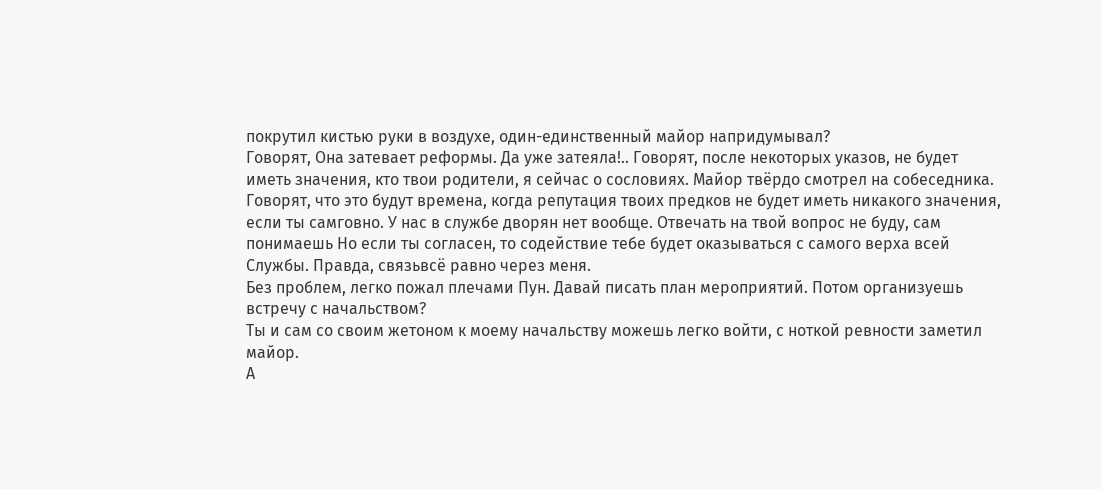покрутил кистью руки в воздухе, один-единственный майор напридумывал?
Говорят, Она затевает реформы. Да уже затеяла!.. Говорят, после некоторых указов, не будет иметь значения, кто твои родители, я сейчас о сословиях. Майор твёрдо смотрел на собеседника. Говорят, что это будут времена, когда репутация твоих предков не будет иметь никакого значения, если ты самговно. У нас в службе дворян нет вообще. Отвечать на твой вопрос не буду, сам понимаешь Но если ты согласен, то содействие тебе будет оказываться с самого верха всей Службы. Правда, связьвсё равно через меня.
Без проблем, легко пожал плечами Пун. Давай писать план мероприятий. Потом организуешь встречу с начальством?
Ты и сам со своим жетоном к моему начальству можешь легко войти, с ноткой ревности заметил майор.
А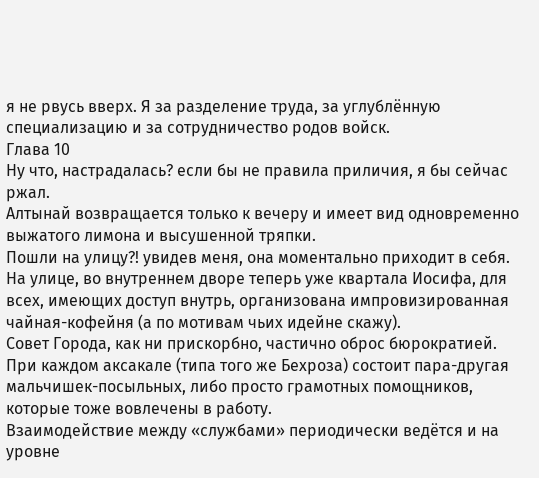я не рвусь вверх. Я за разделение труда, за углублённую специализацию и за сотрудничество родов войск.
Глава 10
Ну что, настрадалась? если бы не правила приличия, я бы сейчас ржал.
Алтынай возвращается только к вечеру и имеет вид одновременно выжатого лимона и высушенной тряпки.
Пошли на улицу?! увидев меня, она моментально приходит в себя.
На улице, во внутреннем дворе теперь уже квартала Иосифа, для всех, имеющих доступ внутрь, организована импровизированная чайная-кофейня (а по мотивам чьих идейне скажу).
Совет Города, как ни прискорбно, частично оброс бюрократией. При каждом аксакале (типа того же Бехроза) состоит пара-другая мальчишек-посыльных, либо просто грамотных помощников, которые тоже вовлечены в работу.
Взаимодействие между «службами» периодически ведётся и на уровне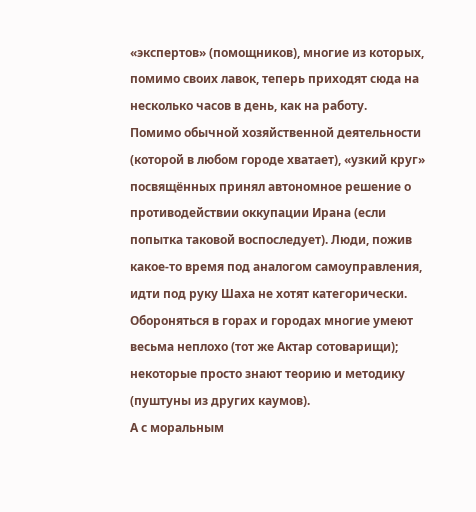«экспертов» (помощников), многие из которых, помимо своих лавок, теперь приходят сюда на несколько часов в день, как на работу.
Помимо обычной хозяйственной деятельности (которой в любом городе хватает), «узкий круг» посвящённых принял автономное решение о противодействии оккупации Ирана (если попытка таковой воспоследует). Люди, пожив какое-то время под аналогом самоуправления, идти под руку Шаха не хотят категорически.
Обороняться в горах и городах многие умеют весьма неплохо (тот же Актар сотоварищи); некоторые просто знают теорию и методику (пуштуны из других каумов).
А с моральным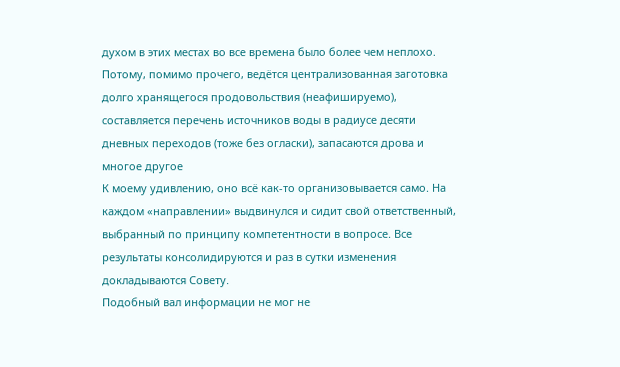духом в этих местах во все времена было более чем неплохо.
Потому, помимо прочего, ведётся централизованная заготовка долго хранящегося продовольствия (неафишируемо), составляется перечень источников воды в радиусе десяти дневных переходов (тоже без огласки), запасаются дрова и многое другое
К моему удивлению, оно всё как-то организовывается само. На каждом «направлении» выдвинулся и сидит свой ответственный, выбранный по принципу компетентности в вопросе. Все результаты консолидируются и раз в сутки изменения докладываются Совету.
Подобный вал информации не мог не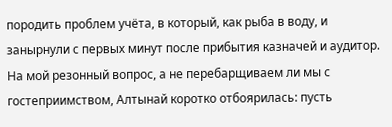породить проблем учёта, в который, как рыба в воду, и занырнули с первых минут после прибытия казначей и аудитор.
На мой резонный вопрос, а не перебарщиваем ли мы с гостеприимством, Алтынай коротко отбоярилась: пусть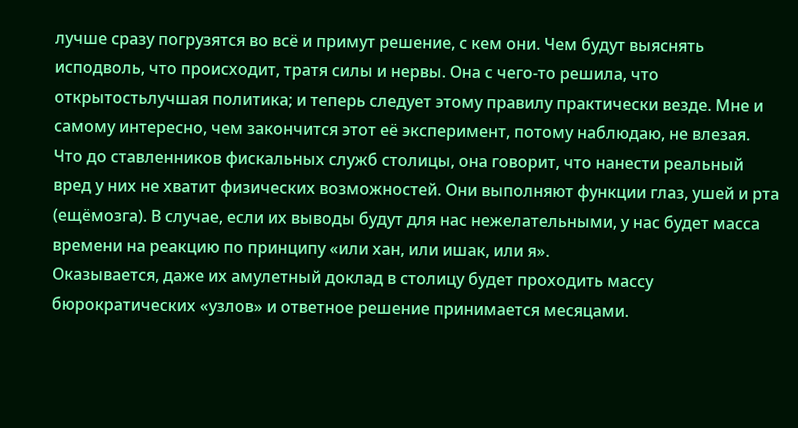лучше сразу погрузятся во всё и примут решение, с кем они. Чем будут выяснять исподволь, что происходит, тратя силы и нервы. Она с чего-то решила, что открытостьлучшая политика; и теперь следует этому правилу практически везде. Мне и самому интересно, чем закончится этот её эксперимент, потому наблюдаю, не влезая.
Что до ставленников фискальных служб столицы, она говорит, что нанести реальный вред у них не хватит физических возможностей. Они выполняют функции глаз, ушей и рта (ещёмозга). В случае, если их выводы будут для нас нежелательными, у нас будет масса времени на реакцию по принципу «или хан, или ишак, или я».
Оказывается, даже их амулетный доклад в столицу будет проходить массу бюрократических «узлов» и ответное решение принимается месяцами.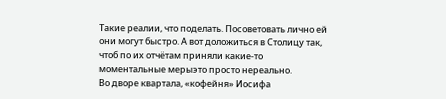Такие реалии, что поделать. Посоветовать лично ей они могут быстро. А вот доложиться в Столицу так, чтоб по их отчётам приняли какие-то моментальные мерыэто просто нереально.
Во дворе квартала, «кофейня» Иосифа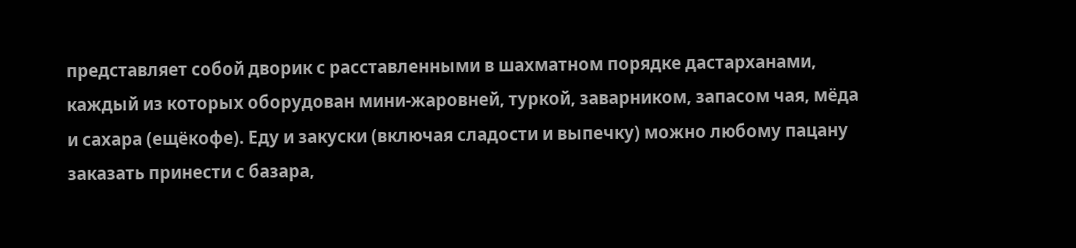представляет собой дворик с расставленными в шахматном порядке дастарханами, каждый из которых оборудован мини-жаровней, туркой, заварником, запасом чая, мёда и сахара (ещёкофе). Еду и закуски (включая сладости и выпечку) можно любому пацану заказать принести с базара,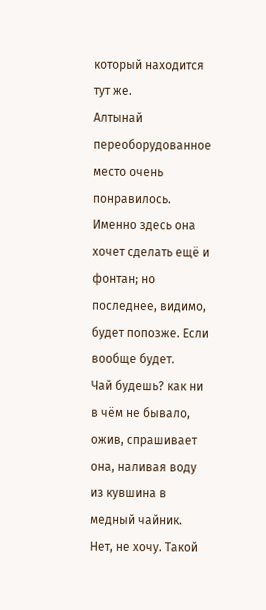который находится тут же.
Алтынай переоборудованное место очень понравилось. Именно здесь она хочет сделать ещё и фонтан; но последнее, видимо, будет попозже. Если вообще будет.
Чай будешь? как ни в чём не бывало, ожив, спрашивает она, наливая воду из кувшина в медный чайник.
Нет, не хочу. Такой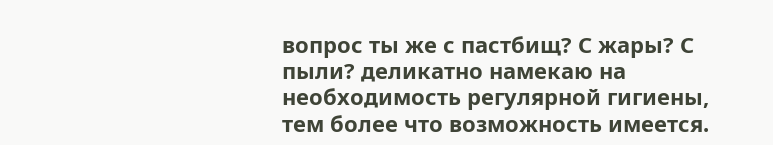вопрос ты же с пастбищ? С жары? С пыли? деликатно намекаю на необходимость регулярной гигиены, тем более что возможность имеется.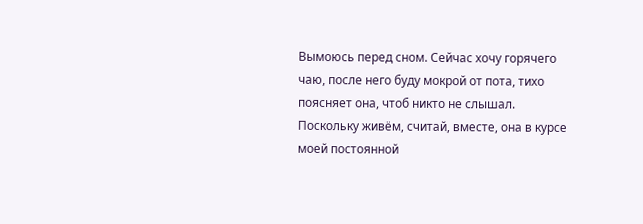Вымоюсь перед сном. Сейчас хочу горячего чаю, после него буду мокрой от пота, тихо поясняет она, чтоб никто не слышал.
Поскольку живём, считай, вместе, она в курсе моей постоянной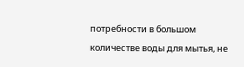потребности в большом количестве воды для мытья, не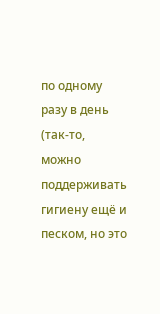по одному разу в день (так-то, можно поддерживать гигиену ещё и песком, но это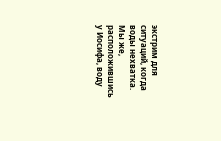экстрим для ситуаций, когда воды нехватка. Мы же, расположившись у Иосифа, воду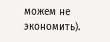можем не экономить).